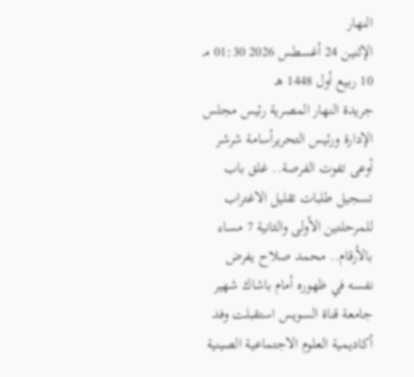النهار
الإثنين 24 أغسطس 2026 01:30 مـ 10 ربيع أول 1448 هـ
جريدة النهار المصرية رئيس مجلس الإدارة ورئيس التحريرأسامة شرشر
أوعى تفوت الفرصة.. غلق باب تسجيل طلبات تقليل الاغتراب للمرحلتين الأولى والثانية 7 مساء بالأرقام.. محمد صلاح يفرض نفسه في ظهوره أمام باشاك شهير جامعة قناة السويس استقبلت وفد أكاديمية العلوم الاجتماعية الصينية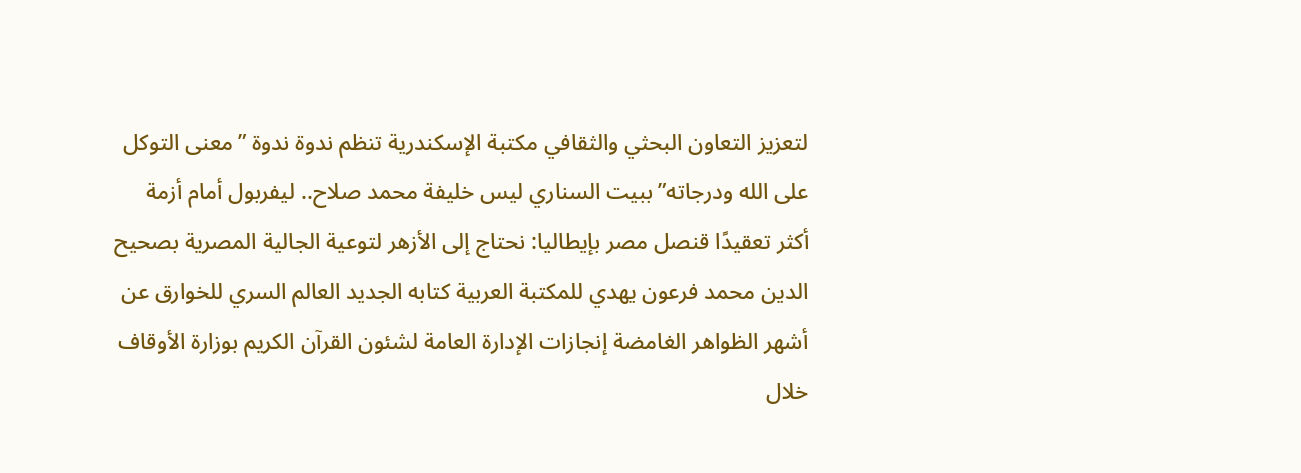لتعزيز التعاون البحثي والثقافي مكتبة الإسكندرية تنظم ندوة ندوة ”معنى التوكل على الله ودرجاته” ببيت السناري ليس خليفة محمد صلاح.. ليفربول أمام أزمة أكثر تعقيدًا قنصل مصر بإيطاليا: نحتاج إلى الأزهر لتوعية الجالية المصرية بصحيح الدين محمد فرعون يهدي للمكتبة العربية كتابه الجديد العالم السري للخوارق عن أشهر الظواهر الغامضة إنجازات الإدارة العامة لشئون القرآن الكريم بوزارة الأوقاف خلال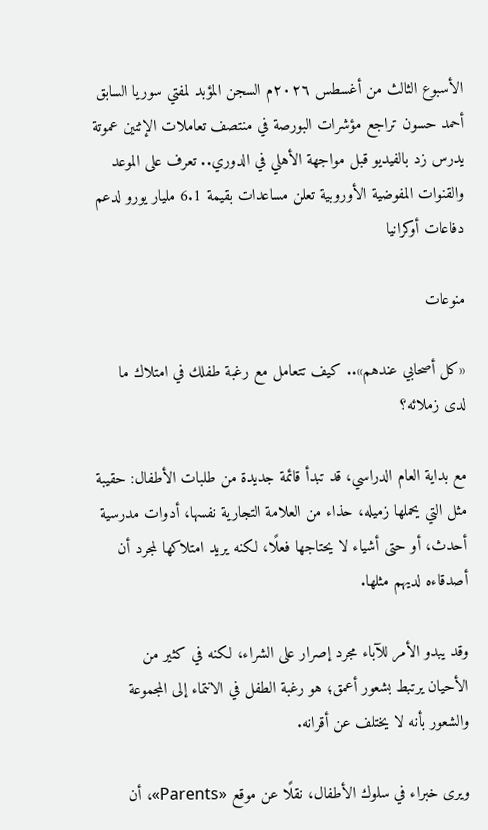الأسبوع الثالث من أغسطس ٢٠٢٦م السجن المؤبد لمفتي سوريا السابق أحمد حسون تراجع مؤشرات البورصة في منتصف تعاملات الإثنين عموتة يدرس زد بالفيديو قبل مواجهة الأهلي في الدوري.. تعرف على الموعد والقنوات المفوضية الأوروبية تعلن مساعدات بقيمة 6.1 مليار يورو لدعم دفاعات أوكرانيا

منوعات

«كل أصحابي عندهم».. كيف تتعامل مع رغبة طفلك في امتلاك ما لدى زملائه؟

مع بداية العام الدراسي، قد تبدأ قائمة جديدة من طلبات الأطفال: حقيبة مثل التي يحملها زميله، حذاء من العلامة التجارية نفسها، أدوات مدرسية أحدث، أو حتى أشياء لا يحتاجها فعلًا، لكنه يريد امتلاكها لمجرد أن أصدقاءه لديهم مثلها.

وقد يبدو الأمر للآباء مجرد إصرار على الشراء، لكنه في كثير من الأحيان يرتبط بشعور أعمق؛ هو رغبة الطفل في الانتماء إلى المجموعة والشعور بأنه لا يختلف عن أقرانه.

ويرى خبراء في سلوك الأطفال، نقلًا عن موقع «Parents»، أن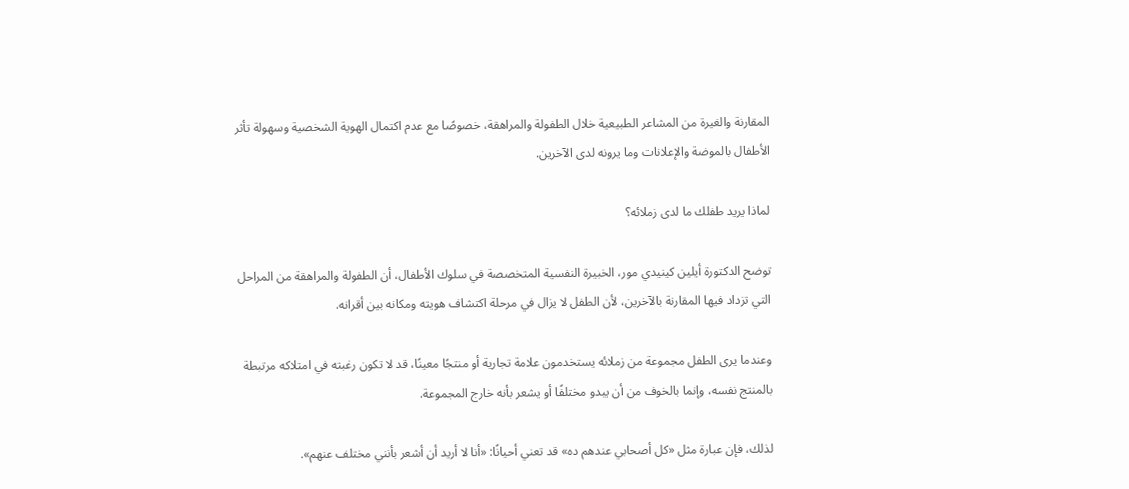المقارنة والغيرة من المشاعر الطبيعية خلال الطفولة والمراهقة، خصوصًا مع عدم اكتمال الهوية الشخصية وسهولة تأثر الأطفال بالموضة والإعلانات وما يرونه لدى الآخرين.

لماذا يريد طفلك ما لدى زملائه؟

توضح الدكتورة أيلين كينيدي مور، الخبيرة النفسية المتخصصة في سلوك الأطفال، أن الطفولة والمراهقة من المراحل التي تزداد فيها المقارنة بالآخرين، لأن الطفل لا يزال في مرحلة اكتشاف هويته ومكانه بين أقرانه.

وعندما يرى الطفل مجموعة من زملائه يستخدمون علامة تجارية أو منتجًا معينًا، قد لا تكون رغبته في امتلاكه مرتبطة بالمنتج نفسه، وإنما بالخوف من أن يبدو مختلفًا أو يشعر بأنه خارج المجموعة.

لذلك، فإن عبارة مثل «كل أصحابي عندهم ده» قد تعني أحيانًا: «أنا لا أريد أن أشعر بأنني مختلف عنهم».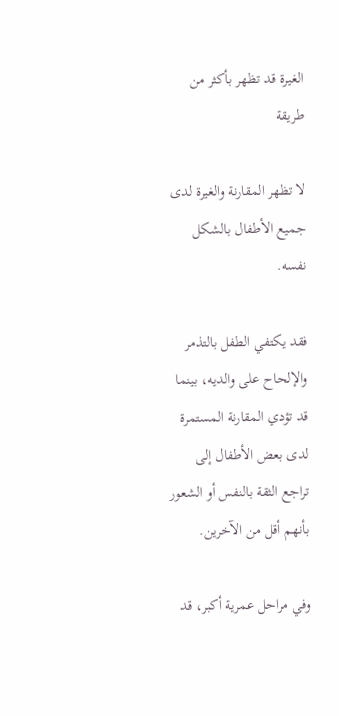الغيرة قد تظهر بأكثر من طريقة

لا تظهر المقارنة والغيرة لدى جميع الأطفال بالشكل نفسه.

فقد يكتفي الطفل بالتذمر والإلحاح على والديه، بينما قد تؤدي المقارنة المستمرة لدى بعض الأطفال إلى تراجع الثقة بالنفس أو الشعور بأنهم أقل من الآخرين.

وفي مراحل عمرية أكبر، قد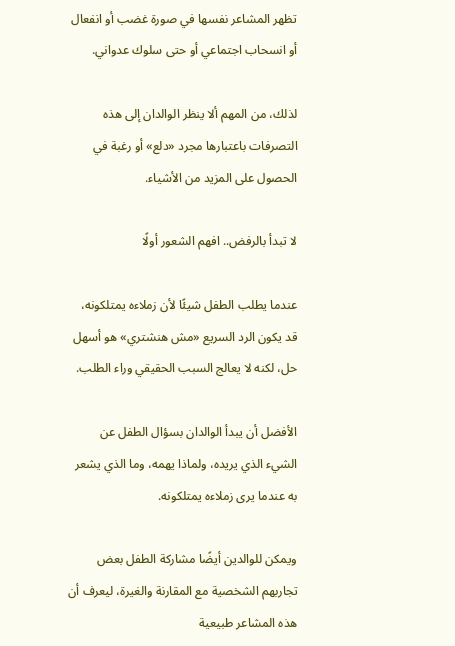تظهر المشاعر نفسها في صورة غضب أو انفعال أو انسحاب اجتماعي أو حتى سلوك عدواني.

لذلك، من المهم ألا ينظر الوالدان إلى هذه التصرفات باعتبارها مجرد «دلع» أو رغبة في الحصول على المزيد من الأشياء.

لا تبدأ بالرفض.. افهم الشعور أولًا

عندما يطلب الطفل شيئًا لأن زملاءه يمتلكونه، قد يكون الرد السريع «مش هنشتري» هو أسهل حل، لكنه لا يعالج السبب الحقيقي وراء الطلب.

الأفضل أن يبدأ الوالدان بسؤال الطفل عن الشيء الذي يريده، ولماذا يهمه، وما الذي يشعر به عندما يرى زملاءه يمتلكونه.

ويمكن للوالدين أيضًا مشاركة الطفل بعض تجاربهم الشخصية مع المقارنة والغيرة، ليعرف أن هذه المشاعر طبيعية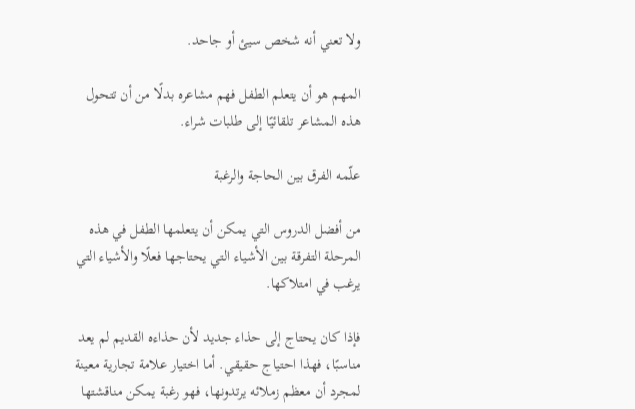ولا تعني أنه شخص سيئ أو جاحد.

المهم هو أن يتعلم الطفل فهم مشاعره بدلًا من أن تتحول هذه المشاعر تلقائيًا إلى طلبات شراء.

علّمه الفرق بين الحاجة والرغبة

من أفضل الدروس التي يمكن أن يتعلمها الطفل في هذه المرحلة التفرقة بين الأشياء التي يحتاجها فعلًا والأشياء التي يرغب في امتلاكها.

فإذا كان يحتاج إلى حذاء جديد لأن حذاءه القديم لم يعد مناسبًا، فهذا احتياج حقيقي. أما اختيار علامة تجارية معينة لمجرد أن معظم زملائه يرتدونها، فهو رغبة يمكن مناقشتها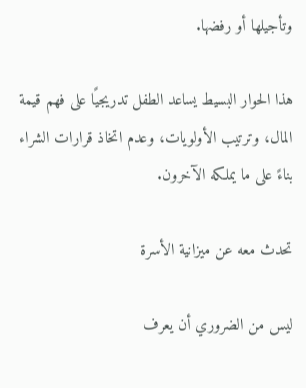وتأجيلها أو رفضها.

هذا الحوار البسيط يساعد الطفل تدريجيًا على فهم قيمة المال، وترتيب الأولويات، وعدم اتخاذ قرارات الشراء بناءً على ما يملكه الآخرون.

تحدث معه عن ميزانية الأسرة

ليس من الضروري أن يعرف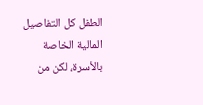الطفل كل التفاصيل المالية الخاصة بالأسرة، لكن من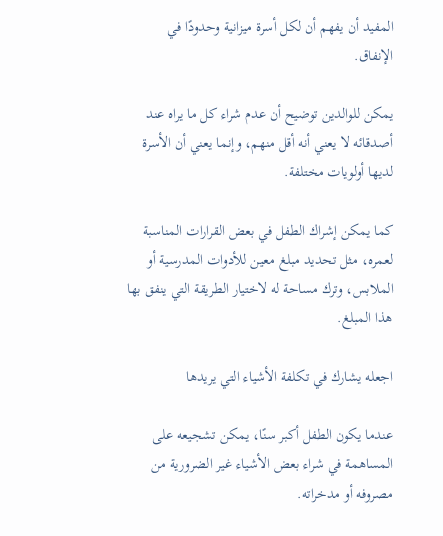المفيد أن يفهم أن لكل أسرة ميزانية وحدودًا في الإنفاق.

يمكن للوالدين توضيح أن عدم شراء كل ما يراه عند أصدقائه لا يعني أنه أقل منهم، وإنما يعني أن الأسرة لديها أولويات مختلفة.

كما يمكن إشراك الطفل في بعض القرارات المناسبة لعمره، مثل تحديد مبلغ معين للأدوات المدرسية أو الملابس، وترك مساحة له لاختيار الطريقة التي ينفق بها هذا المبلغ.

اجعله يشارك في تكلفة الأشياء التي يريدها

عندما يكون الطفل أكبر سنًا، يمكن تشجيعه على المساهمة في شراء بعض الأشياء غير الضرورية من مصروفه أو مدخراته.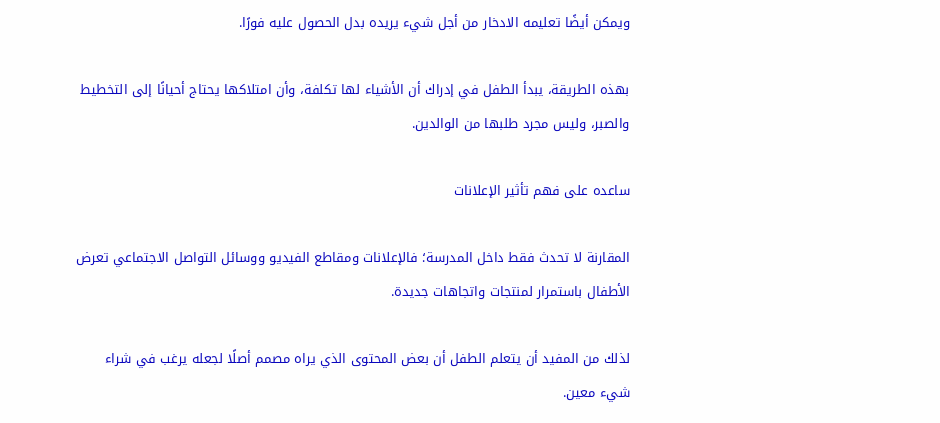ويمكن أيضًا تعليمه الادخار من أجل شيء يريده بدل الحصول عليه فورًا.

بهذه الطريقة، يبدأ الطفل في إدراك أن الأشياء لها تكلفة، وأن امتلاكها يحتاج أحيانًا إلى التخطيط والصبر، وليس مجرد طلبها من الوالدين.

ساعده على فهم تأثير الإعلانات

المقارنة لا تحدث فقط داخل المدرسة؛ فالإعلانات ومقاطع الفيديو ووسائل التواصل الاجتماعي تعرض الأطفال باستمرار لمنتجات واتجاهات جديدة.

لذلك من المفيد أن يتعلم الطفل أن بعض المحتوى الذي يراه مصمم أصلًا لجعله يرغب في شراء شيء معين.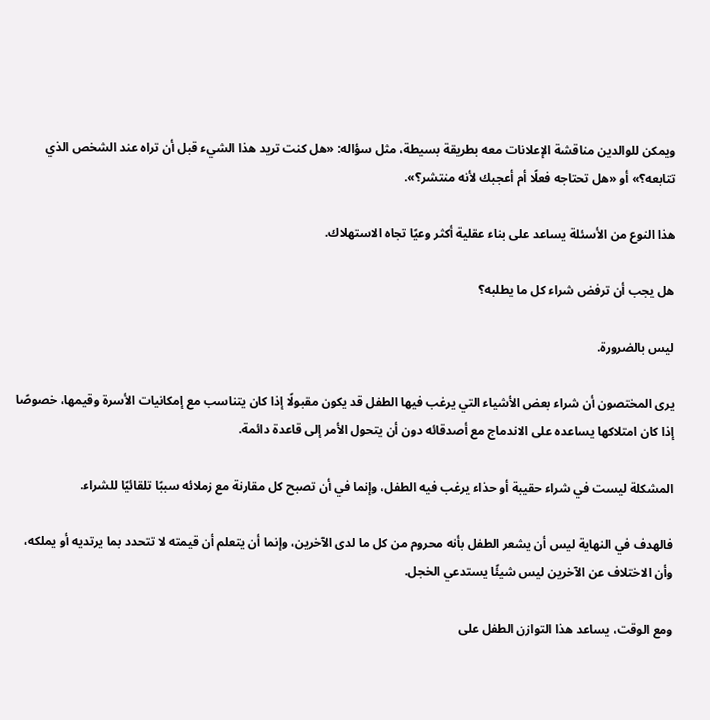ويمكن للوالدين مناقشة الإعلانات معه بطريقة بسيطة، مثل سؤاله: «هل كنت تريد هذا الشيء قبل أن تراه عند الشخص الذي تتابعه؟» أو «هل تحتاجه فعلًا أم أعجبك لأنه منتشر؟».

هذا النوع من الأسئلة يساعد على بناء عقلية أكثر وعيًا تجاه الاستهلاك.

هل يجب أن ترفض شراء كل ما يطلبه؟

ليس بالضرورة.

يرى المختصون أن شراء بعض الأشياء التي يرغب فيها الطفل قد يكون مقبولًا إذا كان يتناسب مع إمكانيات الأسرة وقيمها، خصوصًا إذا كان امتلاكها يساعده على الاندماج مع أصدقائه دون أن يتحول الأمر إلى قاعدة دائمة.

المشكلة ليست في شراء حقيبة أو حذاء يرغب فيه الطفل، وإنما في أن تصبح كل مقارنة مع زملائه سببًا تلقائيًا للشراء.

فالهدف في النهاية ليس أن يشعر الطفل بأنه محروم من كل ما لدى الآخرين، وإنما أن يتعلم أن قيمته لا تتحدد بما يرتديه أو يملكه، وأن الاختلاف عن الآخرين ليس شيئًا يستدعي الخجل.

ومع الوقت، يساعد هذا التوازن الطفل على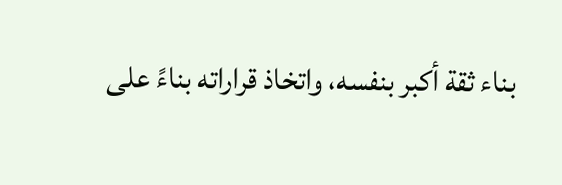بناء ثقة أكبر بنفسه، واتخاذ قراراته بناءً على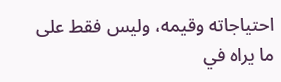احتياجاته وقيمه، وليس فقط على ما يراه في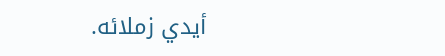أيدي زملائه.